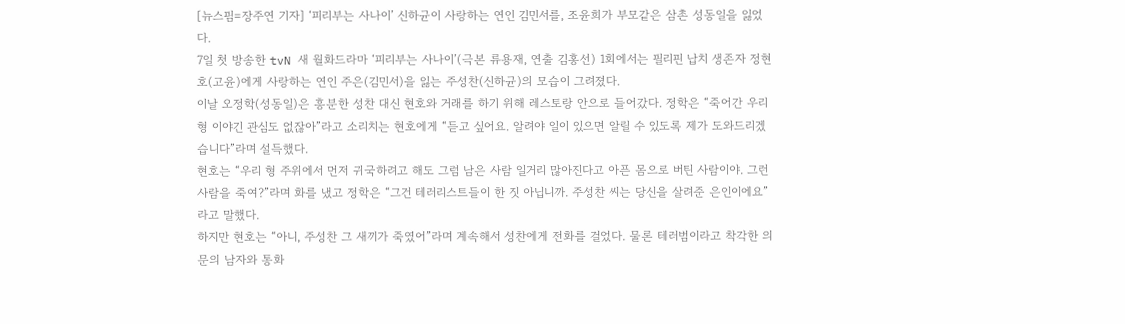[뉴스핌=장주연 기자] ‘피리부는 사나이’ 신하균이 사랑하는 연인 김민서를, 조윤희가 부모같은 삼촌 성동일을 잃었다.
7일 첫 방송한 tvN 새 월화드라마 ‘피리부는 사나이’(극본 류용재, 연출 김홍선) 1회에서는 필리핀 납치 생존자 정현호(고윤)에게 사랑하는 연인 주은(김민서)을 잃는 주성찬(신하균)의 모습이 그려졌다.
이날 오정학(성동일)은 흥분한 성찬 대신 현호와 거래를 하기 위해 레스토랑 안으로 들어갔다. 정학은 “죽어간 우리 형 이야긴 관심도 없잖아”라고 소리치는 현호에게 “듣고 싶어요. 알려야 일이 있으면 알릴 수 있도록 제가 도와드리겠습니다”라며 설득했다.
현호는 “우리 형 주위에서 먼저 귀국하려고 해도 그럼 남은 사람 일거리 많아진다고 아픈 몸으로 버틴 사람이야. 그런 사람을 죽여?”라며 화를 냈고 정학은 “그건 테러리스트들이 한 짓 아닙니까. 주성찬 씨는 당신을 살려준 은인이에요”라고 말했다.
하지만 현호는 “아니, 주성찬 그 새끼가 죽였어”라며 계속해서 성찬에게 전화를 걸었다. 물론 테러범이라고 착각한 의문의 남자와 통화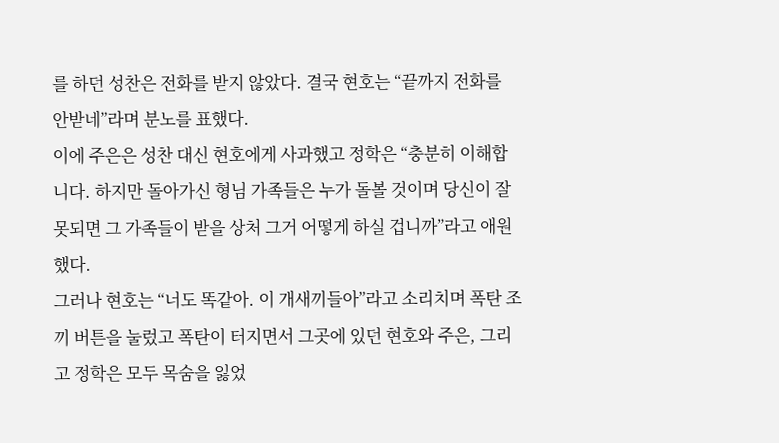를 하던 성찬은 전화를 받지 않았다. 결국 현호는 “끝까지 전화를 안받네”라며 분노를 표했다.
이에 주은은 성찬 대신 현호에게 사과했고 정학은 “충분히 이해합니다. 하지만 돌아가신 형님 가족들은 누가 돌볼 것이며 당신이 잘못되면 그 가족들이 받을 상처 그거 어떻게 하실 겁니까”라고 애원했다.
그러나 현호는 “너도 똑같아. 이 개새끼들아”라고 소리치며 폭탄 조끼 버튼을 눌렀고 폭탄이 터지면서 그곳에 있던 현호와 주은, 그리고 정학은 모두 목숨을 잃었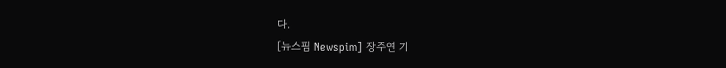다.
[뉴스핌 Newspim] 장주연 기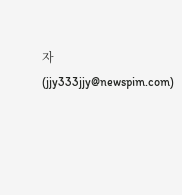자 (jjy333jjy@newspim.com)